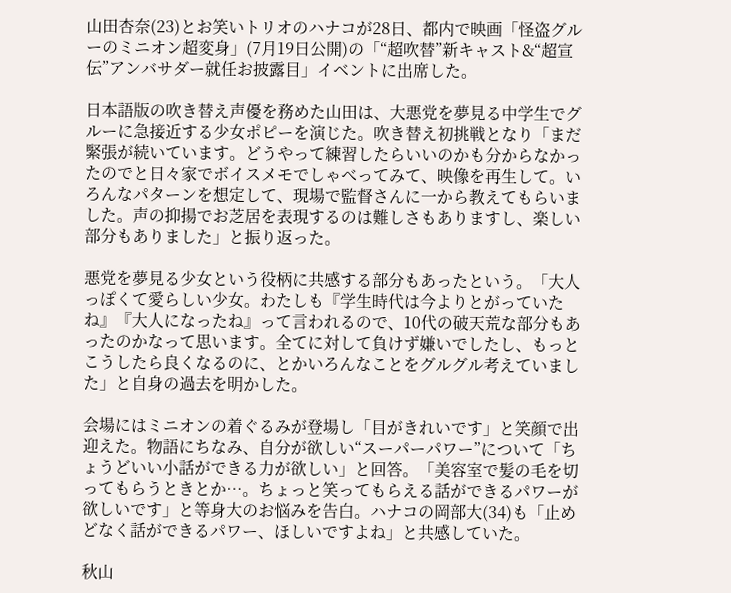山田杏奈(23)とお笑いトリオのハナコが28日、都内で映画「怪盗グルーのミニオン超変身」(7月19日公開)の「“超吹替”新キャスト&“超宣伝”アンバサダー就任お披露目」イベントに出席した。

日本語版の吹き替え声優を務めた山田は、大悪党を夢見る中学生でグルーに急接近する少女ポピーを演じた。吹き替え初挑戦となり「まだ緊張が続いています。どうやって練習したらいいのかも分からなかったのでと日々家でボイスメモでしゃべってみて、映像を再生して。いろんなパターンを想定して、現場で監督さんに一から教えてもらいました。声の抑揚でお芝居を表現するのは難しさもありますし、楽しい部分もありました」と振り返った。

悪党を夢見る少女という役柄に共感する部分もあったという。「大人っぽくて愛らしい少女。わたしも『学生時代は今よりとがっていたね』『大人になったね』って言われるので、10代の破天荒な部分もあったのかなって思います。全てに対して負けず嫌いでしたし、もっとこうしたら良くなるのに、とかいろんなことをグルグル考えていました」と自身の過去を明かした。

会場にはミニオンの着ぐるみが登場し「目がきれいです」と笑顔で出迎えた。物語にちなみ、自分が欲しい“スーパーパワー”について「ちょうどいい小話ができる力が欲しい」と回答。「美容室で髪の毛を切ってもらうときとか…。ちょっと笑ってもらえる話ができるパワーが欲しいです」と等身大のお悩みを告白。ハナコの岡部大(34)も「止めどなく話ができるパワー、ほしいですよね」と共感していた。

秋山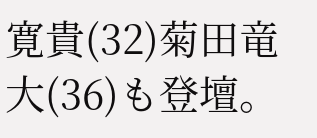寛貴(32)菊田竜大(36)も登壇。